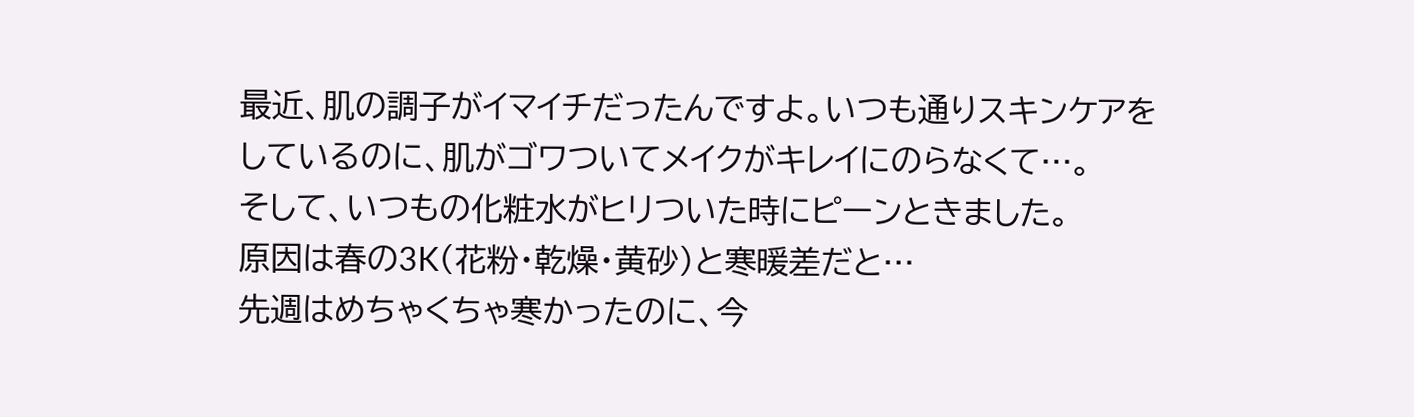最近、肌の調子がイマイチだったんですよ。いつも通りスキンケアをしているのに、肌がゴワついてメイクがキレイにのらなくて…。
そして、いつもの化粧水がヒリついた時にピーンときました。
原因は春の3K(花粉・乾燥・黄砂)と寒暖差だと…
先週はめちゃくちゃ寒かったのに、今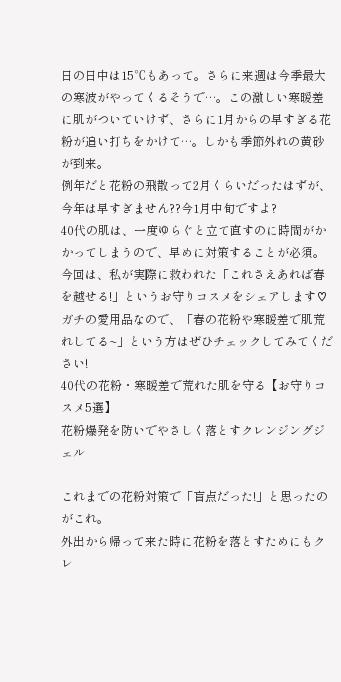日の日中は15℃もあって。さらに来週は今季最大の寒波がやってくるそうで…。この激しい寒暖差に肌がついていけず、さらに1月からの早すぎる花粉が追い打ちをかけて…。しかも季節外れの黄砂が到来。
例年だと花粉の飛散って2月くらいだったはずが、今年は早すぎません??今1月中旬ですよ?
40代の肌は、一度ゆらぐと立て直すのに時間がかかってしまうので、早めに対策することが必須。今回は、私が実際に救われた「これさえあれば春を越せる!」というお守りコスメをシェアします♡
ガチの愛用品なので、「春の花粉や寒暖差で肌荒れしてる~」という方はぜひチェックしてみてください!
40代の花粉・寒暖差で荒れた肌を守る【お守りコスメ5選】
花粉爆発を防いでやさしく落とすクレンジングジェル

これまでの花粉対策で「盲点だった!」と思ったのがこれ。
外出から帰って来た時に花粉を落とすためにもクレ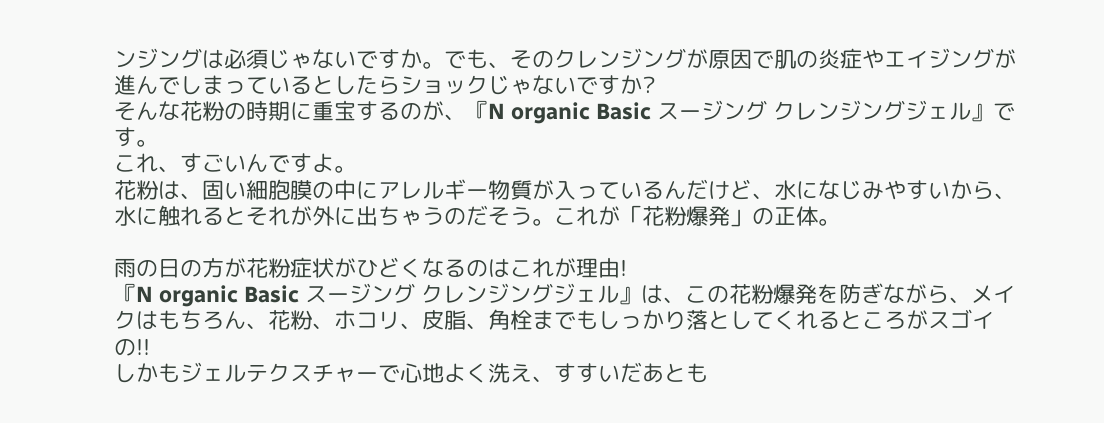ンジングは必須じゃないですか。でも、そのクレンジングが原因で肌の炎症やエイジングが進んでしまっているとしたらショックじゃないですか?
そんな花粉の時期に重宝するのが、『N organic Basic スージング クレンジングジェル』です。
これ、すごいんですよ。
花粉は、固い細胞膜の中にアレルギー物質が入っているんだけど、水になじみやすいから、水に触れるとそれが外に出ちゃうのだそう。これが「花粉爆発」の正体。

雨の日の方が花粉症状がひどくなるのはこれが理由!
『N organic Basic スージング クレンジングジェル』は、この花粉爆発を防ぎながら、メイクはもちろん、花粉、ホコリ、皮脂、角栓までもしっかり落としてくれるところがスゴイの!!
しかもジェルテクスチャーで心地よく洗え、すすいだあとも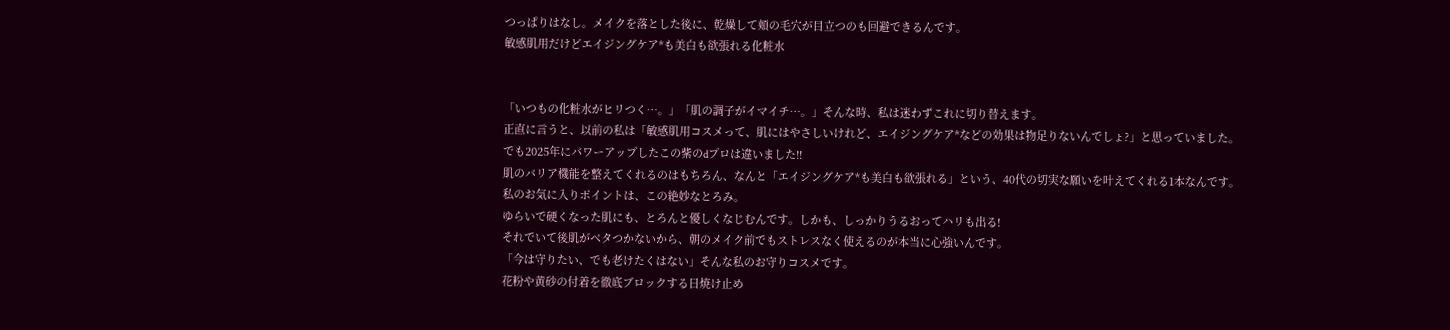つっぱりはなし。メイクを落とした後に、乾燥して頬の毛穴が目立つのも回避できるんです。
敏感肌用だけどエイジングケア*も美白も欲張れる化粧水


「いつもの化粧水がヒリつく…。」「肌の調子がイマイチ…。」そんな時、私は迷わずこれに切り替えます。
正直に言うと、以前の私は「敏感肌用コスメって、肌にはやさしいけれど、エイジングケア*などの効果は物足りないんでしょ?」と思っていました。
でも2025年にパワーアップしたこの紫のdプロは違いました!!
肌のバリア機能を整えてくれるのはもちろん、なんと「エイジングケア*も美白も欲張れる」という、40代の切実な願いを叶えてくれる1本なんです。
私のお気に入りポイントは、この絶妙なとろみ。
ゆらいで硬くなった肌にも、とろんと優しくなじむんです。しかも、しっかりうるおってハリも出る!
それでいて後肌がベタつかないから、朝のメイク前でもストレスなく使えるのが本当に心強いんです。
「今は守りたい、でも老けたくはない」そんな私のお守りコスメです。
花粉や黄砂の付着を徹底ブロックする日焼け止め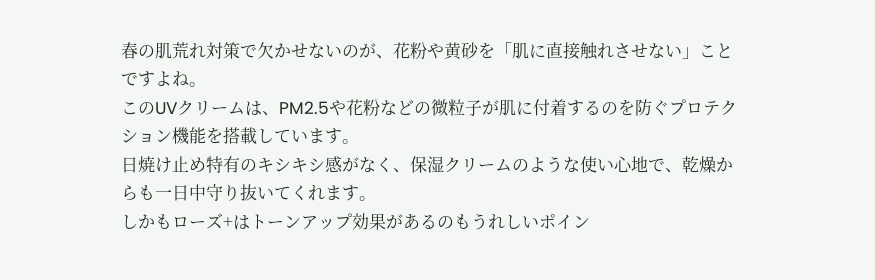春の肌荒れ対策で欠かせないのが、花粉や黄砂を「肌に直接触れさせない」ことですよね。
このUVクリームは、PM2.5や花粉などの微粒子が肌に付着するのを防ぐプロテクション機能を搭載しています。
日焼け止め特有のキシキシ感がなく、保湿クリームのような使い心地で、乾燥からも一日中守り抜いてくれます。
しかもローズ+はトーンアップ効果があるのもうれしいポイン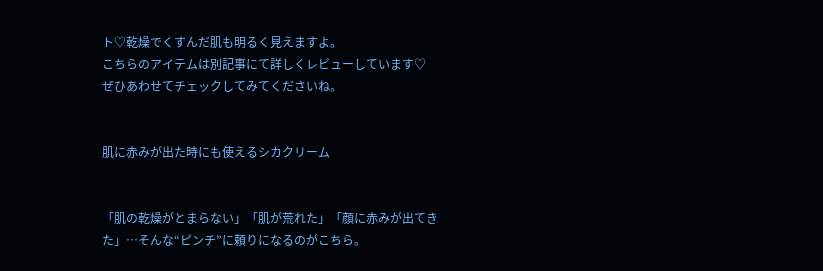ト♡乾燥でくすんだ肌も明るく見えますよ。
こちらのアイテムは別記事にて詳しくレビューしています♡
ぜひあわせてチェックしてみてくださいね。


肌に赤みが出た時にも使えるシカクリーム


「肌の乾燥がとまらない」「肌が荒れた」「顔に赤みが出てきた」…そんな“ピンチ”に頼りになるのがこちら。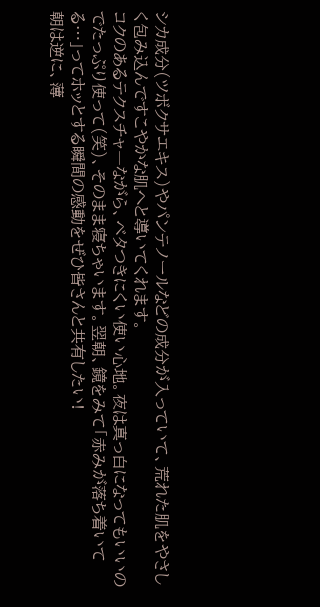シカ成分(ツボクサエキス)やパンテノールなどの成分が入っていて、荒れた肌をやさしく包み込んですこやかな肌へと導いてくれます。
コクのあるテクスチャ―ながら、ベタつきにくい使い心地。夜は真っ白になってもいいのでたっぷり使って(笑)、そのまま寝ちゃいます。翌朝、鏡をみて「赤みが落ち着いてる…」ってホッとする瞬間の感動をぜひ皆さんと共有したい!
朝は逆に、薄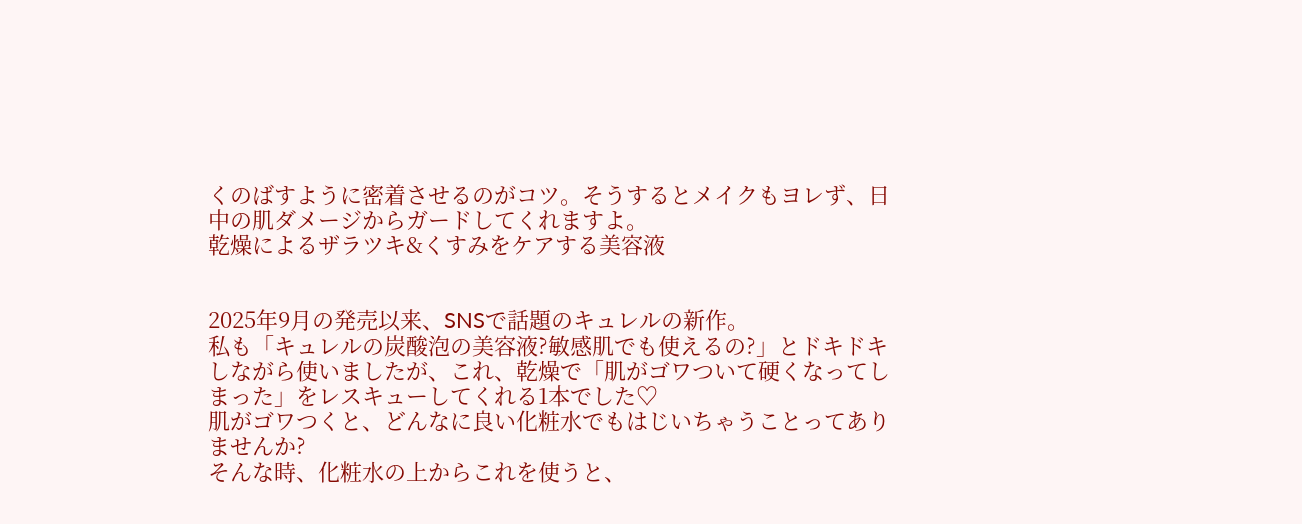くのばすように密着させるのがコツ。そうするとメイクもヨレず、日中の肌ダメージからガードしてくれますよ。
乾燥によるザラツキ&くすみをケアする美容液


2025年9月の発売以来、SNSで話題のキュレルの新作。
私も「キュレルの炭酸泡の美容液?敏感肌でも使えるの?」とドキドキしながら使いましたが、これ、乾燥で「肌がゴワついて硬くなってしまった」をレスキューしてくれる1本でした♡
肌がゴワつくと、どんなに良い化粧水でもはじいちゃうことってありませんか?
そんな時、化粧水の上からこれを使うと、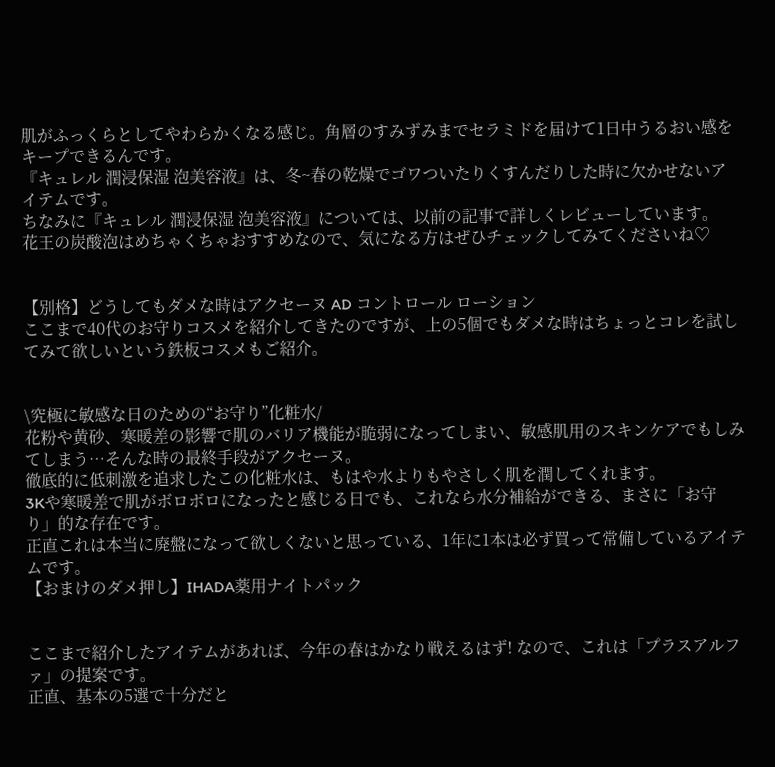肌がふっくらとしてやわらかくなる感じ。角層のすみずみまでセラミドを届けて1日中うるおい感をキープできるんです。
『キュレル 潤浸保湿 泡美容液』は、冬~春の乾燥でゴワついたりくすんだりした時に欠かせないアイテムです。
ちなみに『キュレル 潤浸保湿 泡美容液』については、以前の記事で詳しくレビューしています。
花王の炭酸泡はめちゃくちゃおすすめなので、気になる方はぜひチェックしてみてくださいね♡


【別格】どうしてもダメな時はアクセーヌ AD コントロール ローション
ここまで40代のお守りコスメを紹介してきたのですが、上の5個でもダメな時はちょっとコレを試してみて欲しいという鉄板コスメもご紹介。


\究極に敏感な日のための“お守り”化粧水/
花粉や黄砂、寒暖差の影響で肌のバリア機能が脆弱になってしまい、敏感肌用のスキンケアでもしみてしまう…そんな時の最終手段がアクセーヌ。
徹底的に低刺激を追求したこの化粧水は、もはや水よりもやさしく肌を潤してくれます。
3Kや寒暖差で肌がボロボロになったと感じる日でも、これなら水分補給ができる、まさに「お守り」的な存在です。
正直これは本当に廃盤になって欲しくないと思っている、1年に1本は必ず買って常備しているアイテムです。
【おまけのダメ押し】IHADA薬用ナイトパック


ここまで紹介したアイテムがあれば、今年の春はかなり戦えるはず! なので、これは「プラスアルファ」の提案です。
正直、基本の5選で十分だと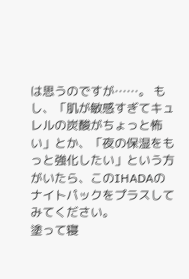は思うのですが……。 もし、「肌が敏感すぎてキュレルの炭酸がちょっと怖い」とか、「夜の保湿をもっと強化したい」という方がいたら、このIHADAのナイトパックをプラスしてみてください。
塗って寝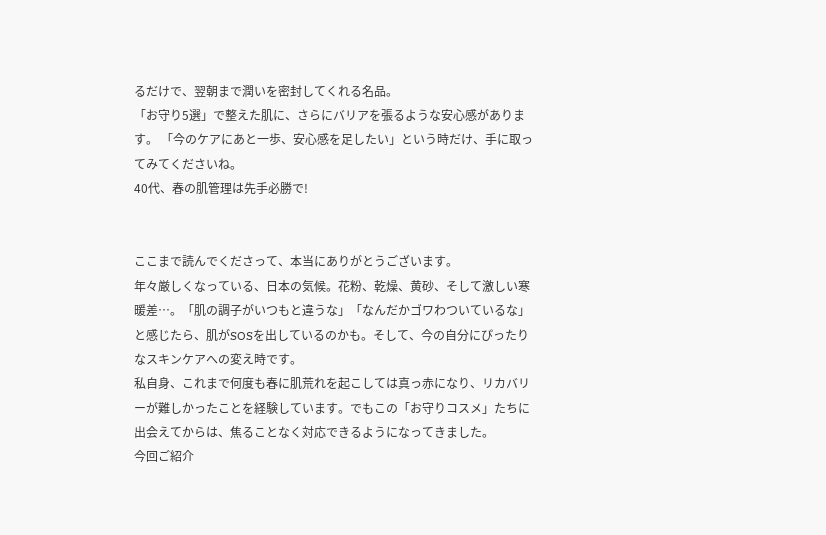るだけで、翌朝まで潤いを密封してくれる名品。
「お守り5選」で整えた肌に、さらにバリアを張るような安心感があります。 「今のケアにあと一歩、安心感を足したい」という時だけ、手に取ってみてくださいね。
40代、春の肌管理は先手必勝で!


ここまで読んでくださって、本当にありがとうございます。
年々厳しくなっている、日本の気候。花粉、乾燥、黄砂、そして激しい寒暖差…。「肌の調子がいつもと違うな」「なんだかゴワわついているな」と感じたら、肌がSOSを出しているのかも。そして、今の自分にぴったりなスキンケアへの変え時です。
私自身、これまで何度も春に肌荒れを起こしては真っ赤になり、リカバリーが難しかったことを経験しています。でもこの「お守りコスメ」たちに出会えてからは、焦ることなく対応できるようになってきました。
今回ご紹介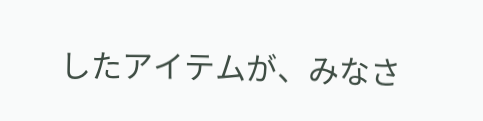したアイテムが、みなさ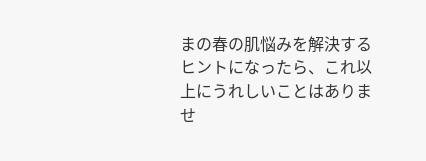まの春の肌悩みを解決するヒントになったら、これ以上にうれしいことはありませ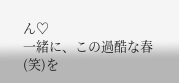ん♡
一緒に、この過酷な春(笑)を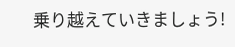乗り越えていきましょう!